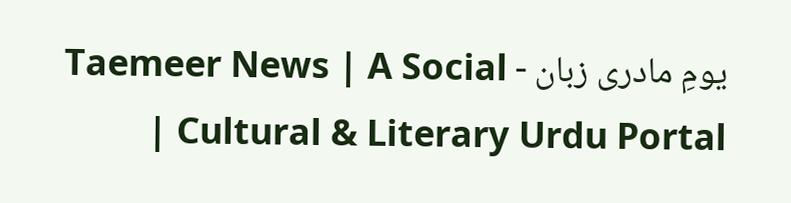یومِ مادری زبان - Taemeer News | A Social Cultural & Literary Urdu Portal |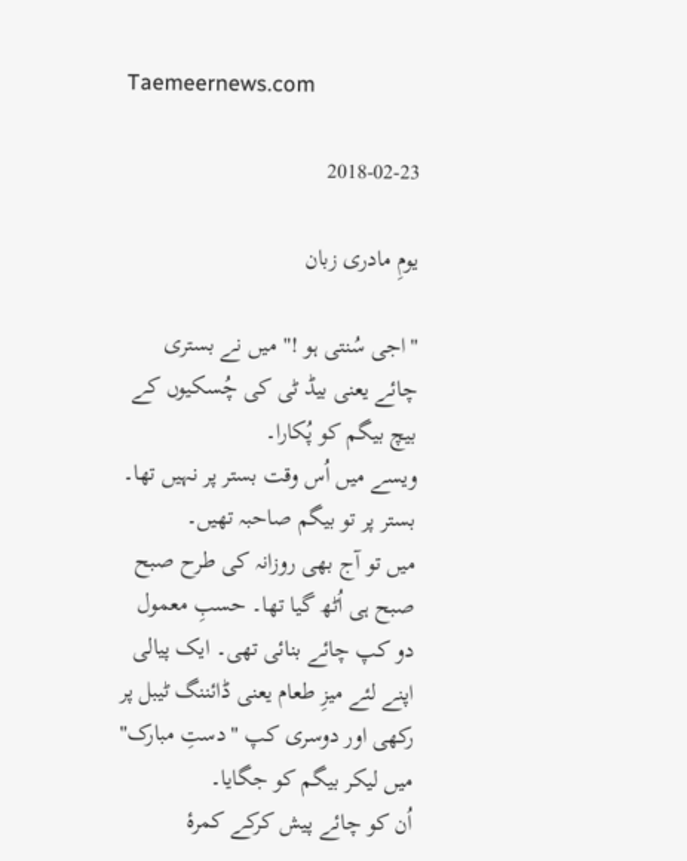Taemeernews.com

2018-02-23

یومِ مادری زبان

"اجی سُنتی ہو !" میں نے بستری چائے یعنی بیڈ ٹی کی چُسکیوں کے بیچ بیگم کو پُکارا۔
ویسے میں اُس وقت بستر پر نہیں تھا۔ بستر پر تو بیگم صاحبہ تھیں۔
میں تو آج بھی روزانہ کی طرح صبح صبح ہی اُٹھ گیا تھا۔ حسبِ معمول دو کپ چائے بنائی تھی۔ ایک پیالی اپنے لئے میزِ طعام یعنی ڈائننگ ٹیبل پر رکھی اور دوسری کپ "دستِ مبارک" میں لیکر بیگم کو جگایا۔
اُن کو چائے پیش کرکے کمرۂ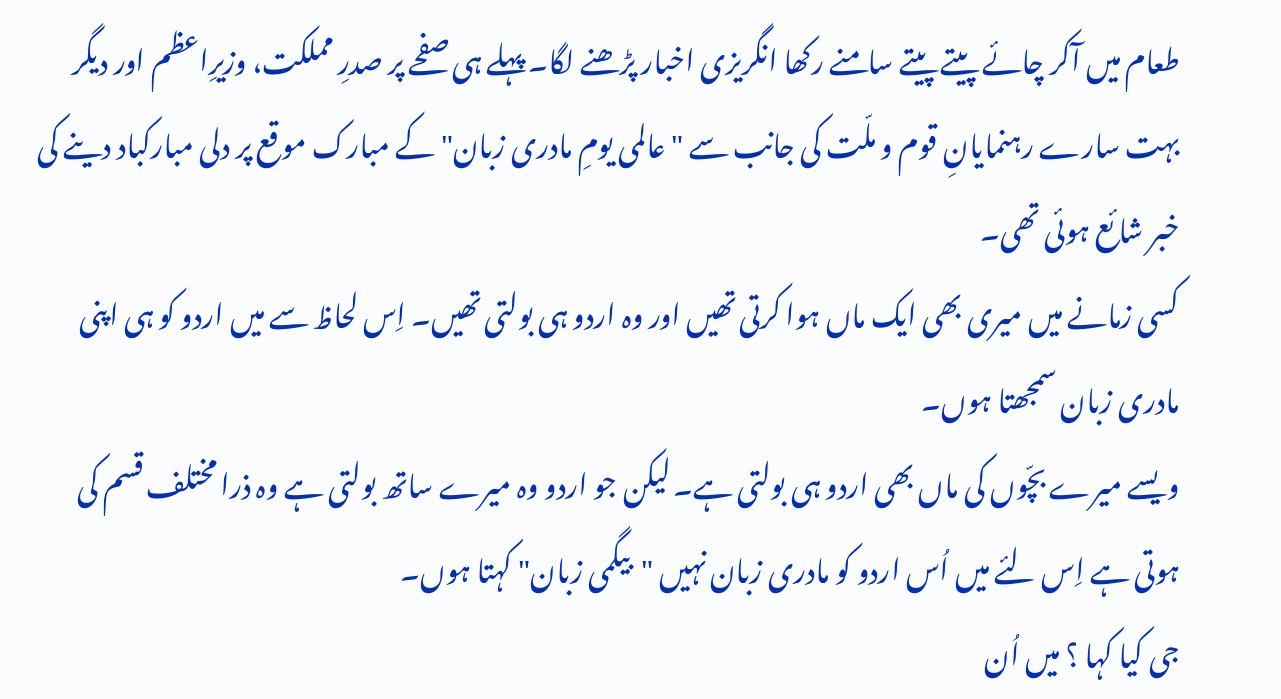طعام میں آکر چائے پیتے پیتے سامنے رکھا انگریزی اخبار پڑھنے لگا۔ پہلے ہی صفحے پر صدرِ مملکت، وزیرِاعظم اور دیگر بہت سارے رہنمایانِ قوم و ملّت کی جانب سے "عالمی یومِ مادری زبان" کے مبارک موقع پر دلی مبارکباد دینے کی خبر شائع ہوئی تھی۔
کسی زمانے میں میری بھی ایک ماں ہوا کرتی تھیں اور وہ اردو ہی بولتی تھیں۔ اِس لحاظ سے میں اردو کو ہی اپنی مادری زبان سمجھتا ہوں۔
ویسے میرے بچّوں کی ماں بھی اردو ہی بولتی ہے۔ لیکن جو اردو وہ میرے ساتھ بولتی ہے وہ ذرا مختلف قسم کی ہوتی ہے اِس لئے میں اُس اردو کو مادری زبان نہیں "بیگمی زبان" کہتا ہوں۔
جی کیا کہا ؟ میں اُن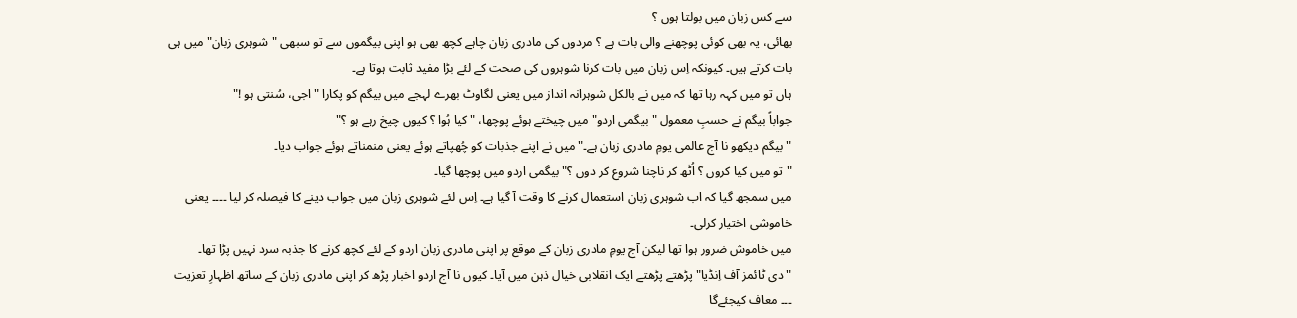سے کس زبان میں بولتا ہوں ؟
بھائی، یہ بھی کوئی پوچھنے والی بات ہے ؟ مردوں کی مادری زبان چاہے کچھ بھی ہو اپنی بیگموں سے تو سبھی "شوہری زبان" میں ہی بات کرتے ہیں۔ کیونکہ اِس زبان میں بات کرنا شوہروں کی صحت کے لئے بڑا مفید ثابت ہوتا ہے۔
ہاں تو میں کہہ رہا تھا کہ میں نے بالکل شوہرانہ انداز میں یعنی لگاوٹ بھرے لہجے میں بیگم کو پکارا "اجی، سُنتی ہو !"
جواباً بیگم نے حسبِ معمول "بیگمی اردو" میں چیختے ہوئے پوچھا، "کیا ہُوا ؟ کیوں چیخ رہے ہو ؟"
"بیگم دیکھو نا آج عالمی یومِ مادری زبان ہے۔" میں نے اپنے جذبات کو چُھپاتے ہوئے یعنی منمناتے ہوئے جواب دیا۔
"تو میں کیا کروں ؟ اُٹھ کر ناچنا شروع کر دوں ؟" بیگمی اردو میں پوچھا گیا۔
میں سمجھ گیا کہ اب شوہری زبان استعمال کرنے کا وقت آ گیا ہے۔ اِس لئے شوہری زبان میں جواب دینے کا فیصلہ کر لیا ۔۔۔۔ یعنی خاموشی اختیار کرلی۔
میں خاموش ضرور ہوا تھا لیکن آج یومِ مادری زبان کے موقع پر اپنی مادری زبان اردو کے لئے کچھ کرنے کا جذبہ سرد نہیں پڑا تھا۔
"دی ٹائمز آف اِنڈیا" پڑھتے پڑھتے ایک انقلابی خیال ذہن میں آیا۔ کیوں نا آج اردو اخبار پڑھ کر اپنی مادری زبان کے ساتھ اظہارِ تعزیت ۔۔۔ معاف کیجئےگا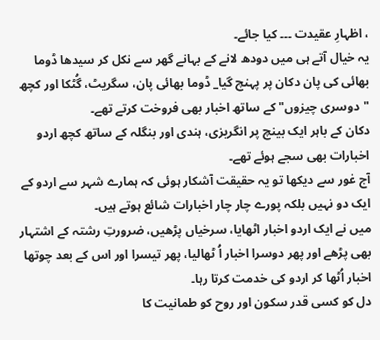، اظہارِ عقیدت ۔۔۔ کیا جائے۔
یہ خیال آتے ہی میں دودھ لانے کے بہانے گھر سے نکل کر سیدھا ڈوما بھائی کی پان دکان پر پہنچ گیا_ ڈوما بھائی پان، سگریٹ، گُٹکا اور کچھ "دوسری چیزوں" کے ساتھ اخبار بھی فروخت کرتے تھے۔
دکان کے باہر ایک بینچ پر انگریزی، ہندی اور بنگلہ کے ساتھ کچھ اردو اخبارات بھی سجے ہوئے تھے۔
آج غور سے دیکھا تو یہ حقیقت آشکار ہوئی کہ ہمارے شہر سے اردو کے ایک دو نہیں بلکہ پورے چار چار اخبارات شائع ہوتے ہیں۔
میں نے ایک اردو اخبار اٹھایا، سرخیاں پڑھیں، ضرورتِ رشتہ کے اشتہار بھی پڑھے اور پھر دوسرا اخبار اُ ٹھالیا، پھر تیسرا اور اس کے بعد چوتھا اخبار اُٹھا کر اردو کی خدمت کرتا رہا۔
دل کو کسی قدر سکون اور روح کو طمانیت کا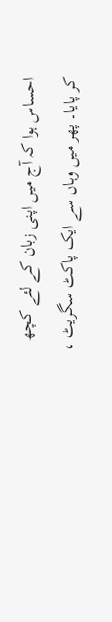احساس ہوا کہ آج میں اپنی زبان کے لئے کچھ کر پایا۔ پھر میں وہاں سے ایک پاکٹ سگریٹ ،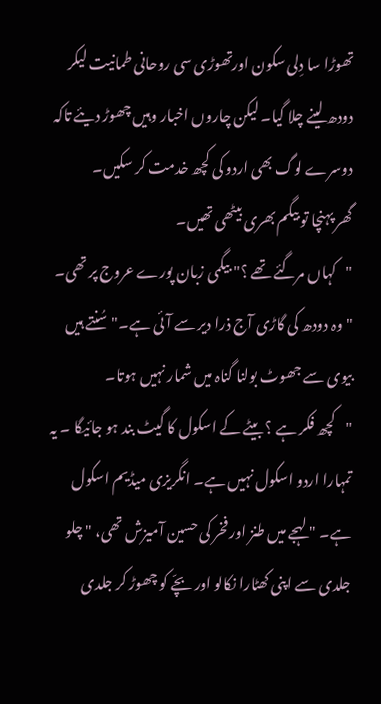تھوڑا سا دِلی سکون اورتھوڑی سی روحانی طمانیت لیکر دودھ لینے چلا گیا۔ لیکن چاروں اخبار وہیں چھوڑ دیئے تاکہ دوسرے لوگ بھی اردو کی کچھ خدمت کر سکیں۔
گھر پہنچا تو بیگم بھری بیٹھی تھیں۔
"کہاں مرگئے تھے ؟" بیگمی زبان پورے عروج پر تھی۔
"وہ دودھ کی گاڑی آج ذرا دیر سے آئی ہے۔" سُنتے ہیں بیوی سے جھوٹ بولنا گناہ میں شمار نہیں ہوتا۔
"کچھ فکر ہے ؟ بیٹے کے اسکول کا گیٹ بند ہو جائیگا ۔ یہ تمہارا اردو اسکول نہیں ہے۔ انگریزی میڈیم اسکول ہے۔ " لہجے میں طنز اور فخر کی حسین آمیزش تھی، " چلو جلدی سے اپنی کھٹارا نکالو اور بچّے کو چھوڑ کر جلدی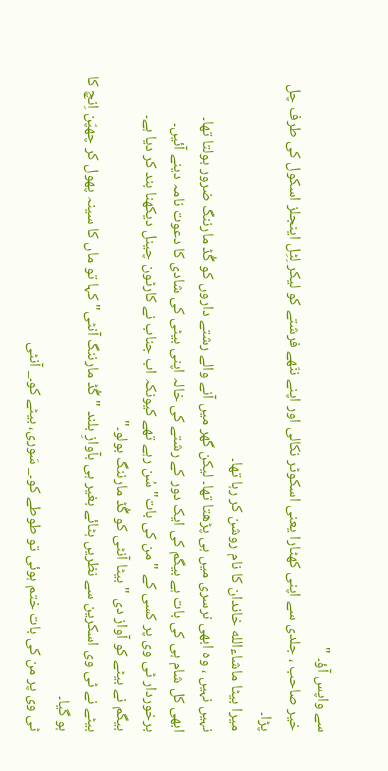سے واپس آؤ۔ "
خیر صاحب ، جلدی سے اپنی کھٹارا یعنی اسکوٹر نکالی اور اپنے ننّھے فرشتے کو لیکر لِٹِل اینجلز اسکول کی طرف چل پڑا۔
میرا بیٹا ماشاءالله خاندان کا نام روشن کر رہا تھا۔
نہیں نہیں ، وہ ابھی نرسری میں ہی پڑھتا تھا۔ لیکن گھر میں آنے والے رشتے داروں کو گُڈ مارننگ ضرور بولتا تھا۔
ابھی کل شام ہی کی بات ہے بیگم کی ایک دور کے رشتے کی خالہ اپنی بیٹی کی شادی کا دعوت نامہ دینے آئیں۔
برخوردار ٹی وی پر کسی کے "من کی بات" سُن رہے تھے کیونکہ اب جناب نے کارٹون چینل دیکھنا بند کر دیا ہے۔
بیگم نے بیٹے کو آواز دی " بیٹا آنٹی کو گُڈ مارننگ بولو۔"
بیٹے نے ٹی وی اسکرین سے نظریں ہٹائے بغیر ہی بآوازِ بلند "گُڈ مارننگ آنٹی" کہا تو ماں کا سینہ پھول کر چھپّن اِنچ کا ہو گیا۔
ٹی وی پر من کی بات ختم ہوئی تو طوطے کو۔_ سَوری، بیٹے کو۔_ آنٹی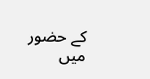کے حضور میں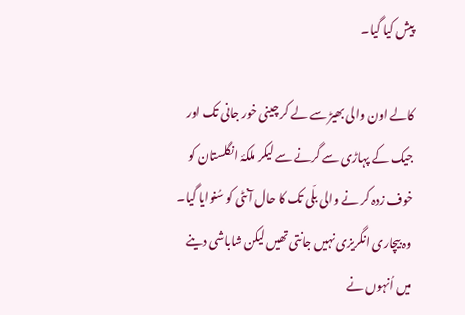پیش کیا گیا۔

کالے اون والی بھیڑ سے لے کر چینی خور جانی تک اور جیک کے پہاڑی سے گرنے سے لیکر ملکۂ انگلستان کو خوف زدہ کر نے والی بلّی تک کا حال آنٹی کو سُنوایا گیا۔
وہ بیچاری انگریزی نہیں جانتی تھیں لیکن شاباشی دینے میں اُنہوں نے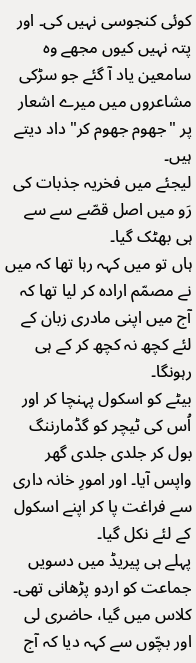کوئی کنجوسی نہیں کی۔ اور پتہ نہیں کیوں مجھے وہ سامعین یاد آ گئے جو سڑکی مشاعروں میں میرے اشعار پر "جھوم جھوم کر" داد دیتے ہیں۔
لیجئے میں فخریہ جذبات کی رَو میں اصل قصّے سے سے ہی بھٹک گیا۔
ہاں تو میں کہہ رہا تھا کہ میں نے مصمّم ارادہ کر لیا تھا کہ آج میں اپنی مادری زبان کے لئے کچھ نہ کچھ کر کے ہی رہونگا۔
بیٹے کو اسکول پہنچا کر اور اُس کی ٹیچر کو گڈمارننگ بول کر جلدی جلدی گھر واپس آیا۔ اور امورِ خانہ داری سے فراغت پا کر اپنے اسکول کے لئے نکل گیا۔
پہلے ہی پیریڈ میں دسویں جماعت کو اردو پڑھانی تھی۔ کلاس میں گیا، حاضری لی اور بچّوں سے کہہ دیا کہ آج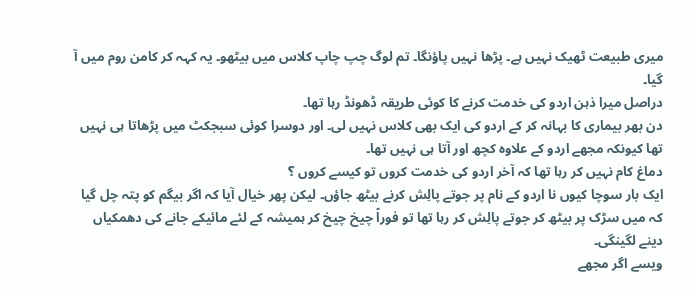میری طبیعت ٹھیک نہیں ہے۔ پڑھا نہیں پاؤنگا۔ تم لوگ چپ چاپ کلاس میں بیٹھو۔ یہ کہہ کر کامن روم میں آ گیا۔
دراصل میرا ذہن اردو کی خدمت کرنے کا کوئی طریقہ ڈھونڈ رہا تھا۔
دن بھر بیماری کا بہانہ کر کے اردو کی ایک بھی کلاس نہیں لی۔ اور دوسرا کوئی سبجکٹ میں پڑھاتا ہی نہیں تھا کیونکہ مجھے اردو کے علاوہ کچھ اور آتا ہی نہیں تھا۔
دماغ کام نہیں کر رہا تھا کہ آخر اردو کی خدمت کروں تو کیسے کروں ؟
ایک بار سوچا کیوں نا اردو کے نام پر جوتے پالِش کرنے بیٹھ جاؤں۔ لیکن پھر خیال آیا کہ اگر بیگم کو پتہ چل گیا کہ میں سڑک پر بیٹھ کر جوتے پالِش کر رہا تھا تو فوراً چیخ چیخ کر ہمیشہ کے لئے مائیکے جانے کی دھمکیاں دینے لگینگی۔
ویسے اگر مجھے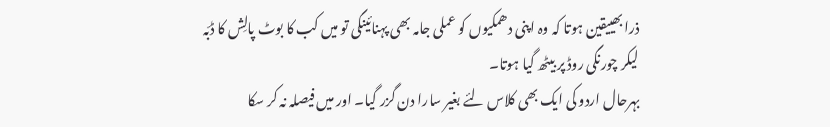ذرا بھییقین ہوتا کہ وہ اپنی دھمکیوں کو عملی جامہ بھی پہنائینگی تو میں کب کا بوٹ پالِش کا ڈبّہ لیکر چورنگی روڈ پر بیٹھ گیا ہوتا۔
بہرحال اردو کی ایک بھی کلاس لئے بغیر سارا دن گزر گیا۔ اور میں فیصلہ نہ کر سکا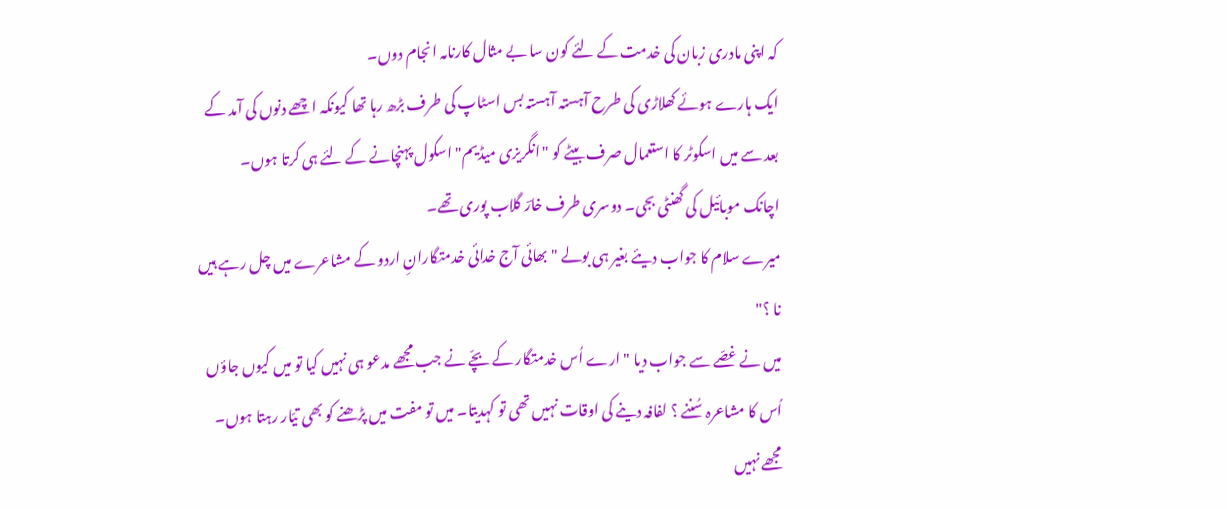کہ اپنی مادری زبان کی خدمت کے لئے کون سا بے مثال کارنامہ انجام دوں۔
ایک ہارے ہوئے کھلاڑی کی طرح آہستہ آہستہ بس اسٹاپ کی طرف بڑھ رہا تھا کیونکہ اچھے دنوں کی آمد کے بعد سے میں اسکوٹر کا استعمال صرف بیٹے کو "انگریزی میڈیم" اسکول پہنچانے کے لئے ہی کرتا ہوں۔
اچانک موبائیل کی گھنٹی بجی۔ دوسری طرف خارؔ گلاب پوری تھے۔
میرے سلام کا جواب دیئے بغیر ہی بولے " بھائی آج خدائی خدمتگارانِ اردو کے مشاعرے میں چل رہے ہیں نا ؟"
میں نے غصّے سے جواب دیا " ارے اُس خدمتگار کے بچّے نے جب مجھے مدعو ہی نہیں کیا تو میں کیوں جاؤں اُس کا مشاعرہ سُننے ؟ لفافہ دینے کی اوقات نہیں تھی تو کہدیتا۔ میں تو مفت میں پڑھنے کو بھی تیّار رہتا ہوں۔ مجھے نہیں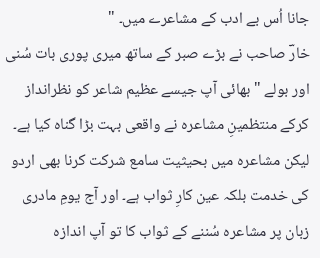جانا اُس بے ادب کے مشاعرے میں۔ "
خارؔ صاحب نے بڑے صبر کے ساتھ میری پوری بات سُنی اور بولے " بھائی آپ جیسے عظیم شاعر کو نظرانداز کرکے منتظمینِ مشاعرہ نے واقعی بہت بڑا گناہ کیا ہے۔ لیکن مشاعرہ میں بحیثیت سامع شرکت کرنا بھی اردو کی خدمت بلکہ عین کارِ ثواب ہے۔ اور آج یومِ مادری زبان پر مشاعرہ سُننے کے ثواب کا تو آپ اندازہ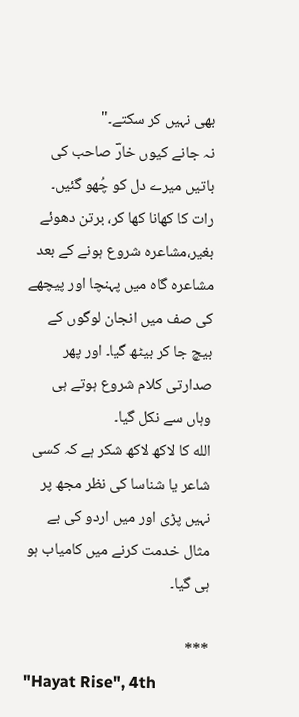بھی نہیں کر سکتے۔"
نہ جانے کیوں خارؔ صاحب کی باتیں میرے دل کو چُھو گئیں۔
رات کا کھانا کھا کر، برتن دھوئے بغیر،مشاعرہ شروع ہونے کے بعد مشاعرہ گاہ میں پہنچا اور پیچھے کی صف میں انجان لوگوں کے بیچ جا کر بیٹھ گیا۔ اور پھر صدارتی کلام شروع ہوتے ہی وہاں سے نکل گیا۔
الله کا لاکھ لاکھ شکر ہے کہ کسی شاعر یا شناسا کی نظر مجھ پر نہیں پڑی اور میں اردو کی بے مثال خدمت کرنے میں کامیاب ہو ہی گیا۔

***
"Hayat Rise", 4th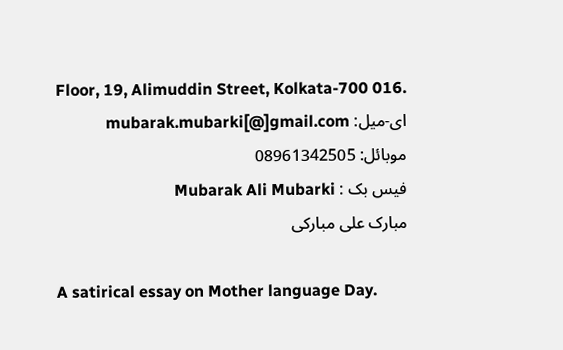Floor, 19, Alimuddin Street, Kolkata-700 016.
ای-میل: mubarak.mubarki[@]gmail.com
موبائل: 08961342505
فیس بک : Mubarak Ali Mubarki
مبارک علی مبارکی

A satirical essay on Mother language Day.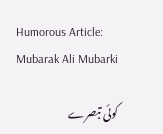Humorous Article: Mubarak Ali Mubarki

کوئی تبصرے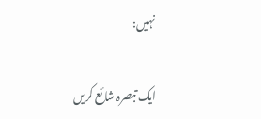نہیں:

ایک تبصرہ شائع کریں